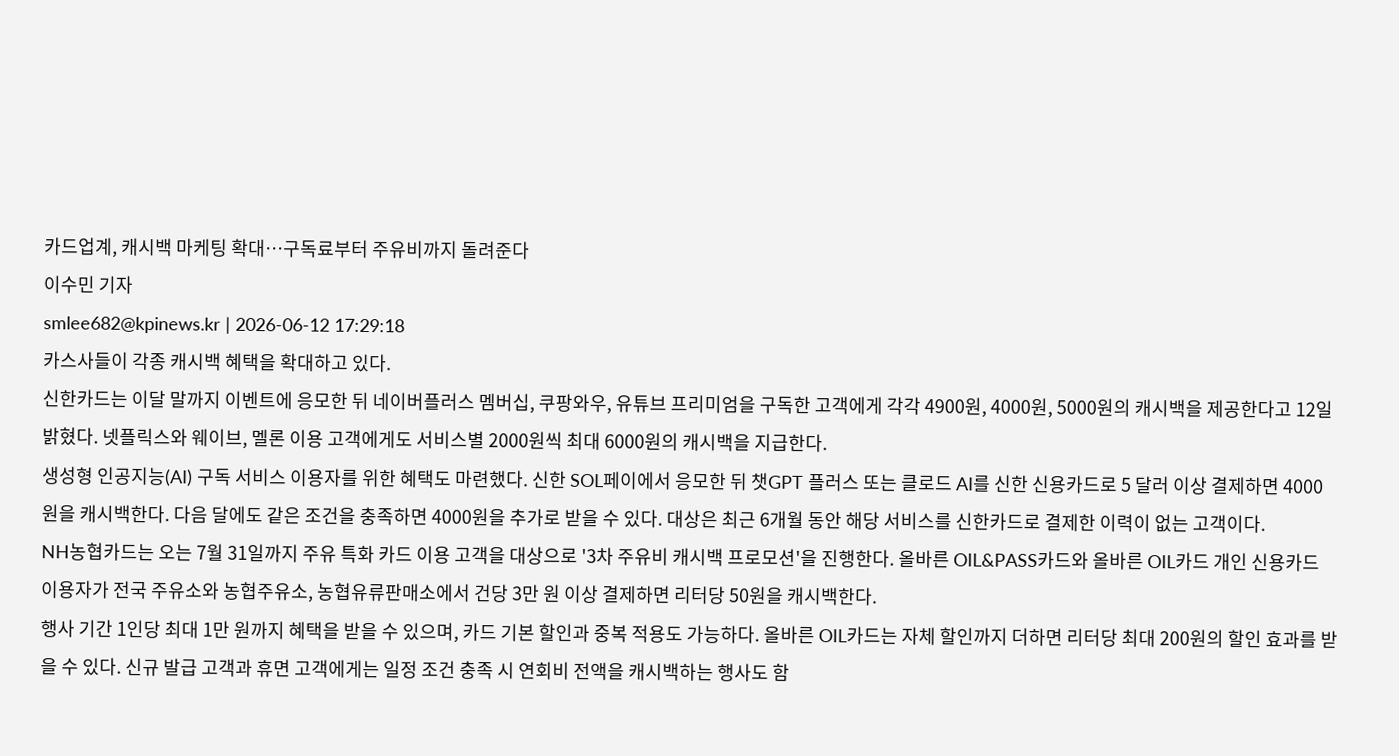카드업계, 캐시백 마케팅 확대…구독료부터 주유비까지 돌려준다
이수민 기자
smlee682@kpinews.kr | 2026-06-12 17:29:18
카스사들이 각종 캐시백 혜택을 확대하고 있다.
신한카드는 이달 말까지 이벤트에 응모한 뒤 네이버플러스 멤버십, 쿠팡와우, 유튜브 프리미엄을 구독한 고객에게 각각 4900원, 4000원, 5000원의 캐시백을 제공한다고 12일 밝혔다. 넷플릭스와 웨이브, 멜론 이용 고객에게도 서비스별 2000원씩 최대 6000원의 캐시백을 지급한다.
생성형 인공지능(AI) 구독 서비스 이용자를 위한 혜택도 마련했다. 신한 SOL페이에서 응모한 뒤 챗GPT 플러스 또는 클로드 AI를 신한 신용카드로 5 달러 이상 결제하면 4000원을 캐시백한다. 다음 달에도 같은 조건을 충족하면 4000원을 추가로 받을 수 있다. 대상은 최근 6개월 동안 해당 서비스를 신한카드로 결제한 이력이 없는 고객이다.
NH농협카드는 오는 7월 31일까지 주유 특화 카드 이용 고객을 대상으로 '3차 주유비 캐시백 프로모션'을 진행한다. 올바른 OIL&PASS카드와 올바른 OIL카드 개인 신용카드 이용자가 전국 주유소와 농협주유소, 농협유류판매소에서 건당 3만 원 이상 결제하면 리터당 50원을 캐시백한다.
행사 기간 1인당 최대 1만 원까지 혜택을 받을 수 있으며, 카드 기본 할인과 중복 적용도 가능하다. 올바른 OIL카드는 자체 할인까지 더하면 리터당 최대 200원의 할인 효과를 받을 수 있다. 신규 발급 고객과 휴면 고객에게는 일정 조건 충족 시 연회비 전액을 캐시백하는 행사도 함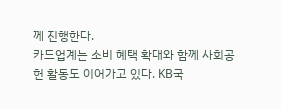께 진행한다.
카드업계는 소비 혜택 확대와 함께 사회공헌 활동도 이어가고 있다. KB국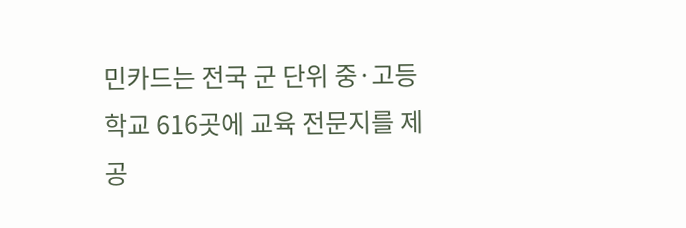민카드는 전국 군 단위 중·고등학교 616곳에 교육 전문지를 제공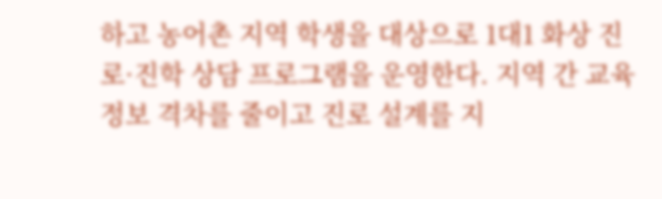하고 농어촌 지역 학생을 대상으로 1대1 화상 진로·진학 상담 프로그램을 운영한다. 지역 간 교육 정보 격차를 줄이고 진로 설계를 지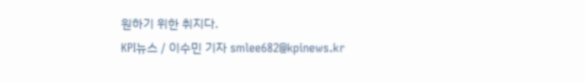원하기 위한 취지다.
KPI뉴스 / 이수민 기자 smlee682@kpinews.kr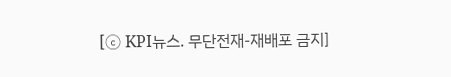[ⓒ KPI뉴스. 무단전재-재배포 금지]